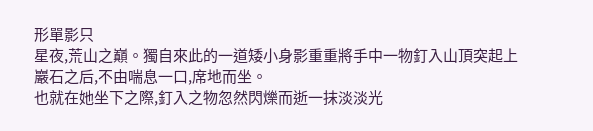形單影只
星夜,荒山之巔。獨自來此的一道矮小身影重重將手中一物釘入山頂突起上巖石之后,不由喘息一口,席地而坐。
也就在她坐下之際,釘入之物忽然閃爍而逝一抹淡淡光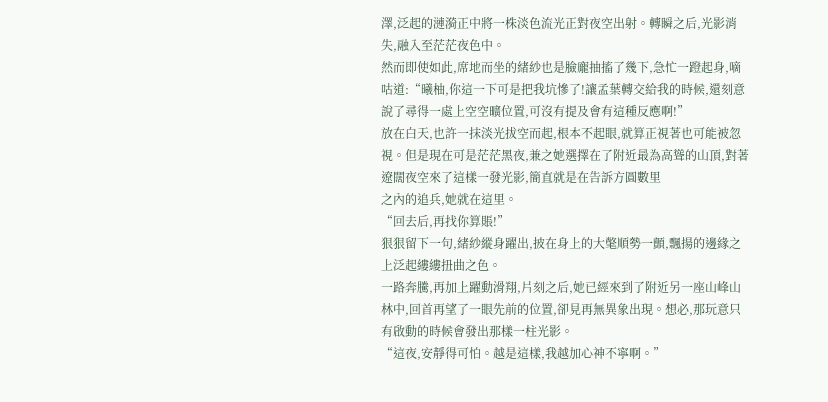澤,泛起的漣漪正中將一株淡色流光正對夜空出射。轉瞬之后,光影消失,融入至茫茫夜色中。
然而即使如此,席地而坐的緒紗也是臉龐抽搐了幾下,急忙一蹬起身,嘀咕道:“曦柚,你這一下可是把我坑慘了!讓孟葉轉交給我的時候,還刻意說了尋得一處上空空曠位置,可沒有提及會有這種反應啊!”
放在白天,也許一抹淡光拔空而起,根本不起眼,就算正視著也可能被忽視。但是現在可是茫茫黑夜,兼之她選擇在了附近最為高聳的山頂,對著遼闊夜空來了這樣一發光影,簡直就是在告訴方圓數里
之內的追兵,她就在這里。
“回去后,再找你算賬!”
狠狠留下一句,緒紗縱身躍出,披在身上的大氅順勢一顫,飄揚的邊緣之上泛起縷縷扭曲之色。
一路奔騰,再加上躍動滑翔,片刻之后,她已經來到了附近另一座山峰山林中,回首再望了一眼先前的位置,卻見再無異象出現。想必,那玩意只有啟動的時候會發出那樣一柱光影。
“這夜,安靜得可怕。越是這樣,我越加心神不寧啊。”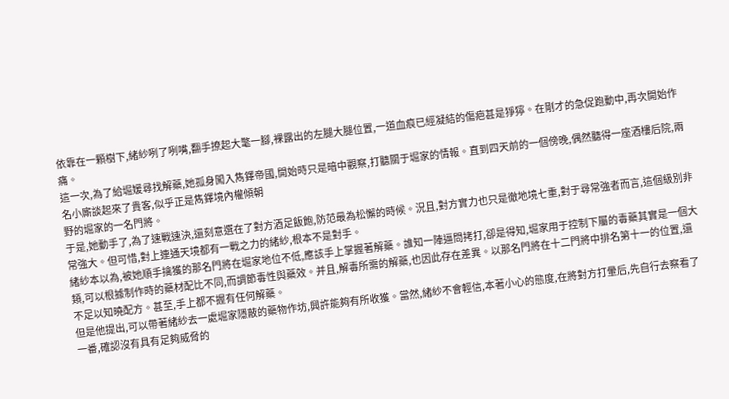依靠在一顆樹下,緒紗咧了咧嘴,翻手撩起大氅一腳,裸露出的左腿大腿位置,一道血痕已經凝結的傷疤甚是猙獰。在剛才的急促跑動中,再次開始作痛。
這一次,為了給堀媛尋找解藥,她孤身闖入雋鐸帝國,開始時只是暗中觀察,打聽關于堀家的情報。直到四天前的一個傍晚,偶然聽得一座酒樓后院,兩名小廝談起來了貴客,似乎正是雋鐸境內權傾朝
野的堀家的一名門將。
于是,她動手了,為了速戰速決,還刻意選在了對方酒足飯飽,防范最為松懈的時候。況且,對方實力也只是徹地境七重,對于尋常強者而言,這個級別非常強大。但可惜,對上連通天境都有一戰之力的緒紗,根本不是對手。
緒紗本以為,被她順手擒獲的那名門將在堀家地位不低,應該手上掌握著解藥。誰知一陣逼問拷打,卻是得知,堀家用于控制下屬的毒藥其實是一個大類,可以根據制作時的藥材配比不同,而調節毒性與藥效。并且,解毒所需的解藥,也因此存在差異。以那名門將在十二門將中排名第十一的位置,還不足以知曉配方。甚至,手上都不握有任何解藥。
但是他提出,可以帶著緒紗去一處堀家隱蔽的藥物作坊,興許能夠有所收獲。當然,緒紗不會輕信,本著小心的態度,在將對方打暈后,先自行去察看了一番,確認沒有具有足夠威脅的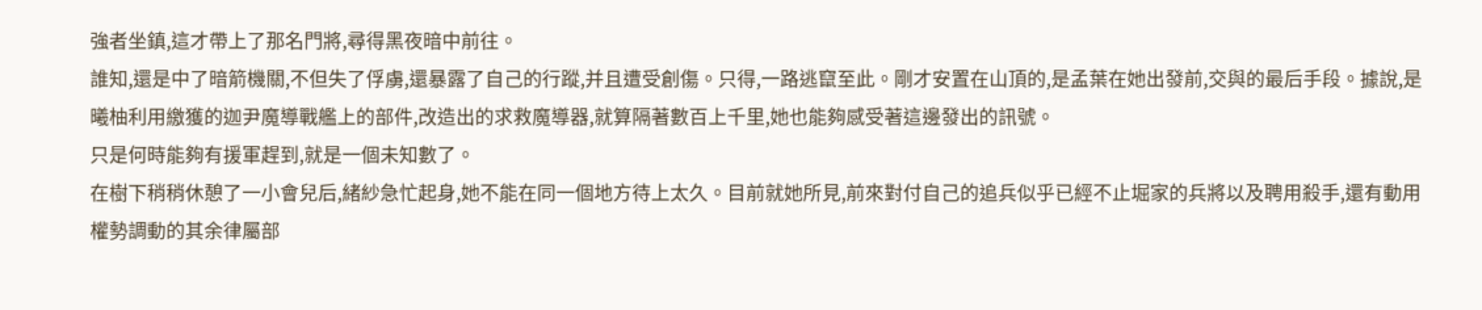強者坐鎮,這才帶上了那名門將,尋得黑夜暗中前往。
誰知,還是中了暗箭機關,不但失了俘虜,還暴露了自己的行蹤,并且遭受創傷。只得,一路逃竄至此。剛才安置在山頂的,是孟葉在她出發前,交與的最后手段。據說,是曦柚利用繳獲的迦尹魔導戰艦上的部件,改造出的求救魔導器,就算隔著數百上千里,她也能夠感受著這邊發出的訊號。
只是何時能夠有援軍趕到,就是一個未知數了。
在樹下稍稍休憩了一小會兒后,緒紗急忙起身,她不能在同一個地方待上太久。目前就她所見,前來對付自己的追兵似乎已經不止堀家的兵將以及聘用殺手,還有動用權勢調動的其余律屬部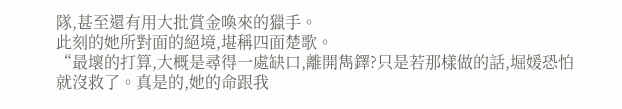隊,甚至還有用大批賞金喚來的獵手。
此刻的她所對面的絕境,堪稱四面楚歌。
“最壞的打算,大概是尋得一處缺口,離開雋鐸?只是若那樣做的話,堀媛恐怕就沒救了。真是的,她的命跟我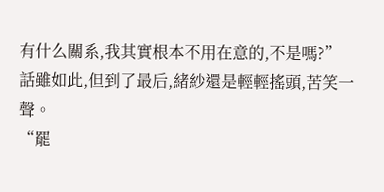有什么關系,我其實根本不用在意的,不是嗎?”
話雖如此,但到了最后,緒紗還是輕輕搖頭,苦笑一聲。
“罷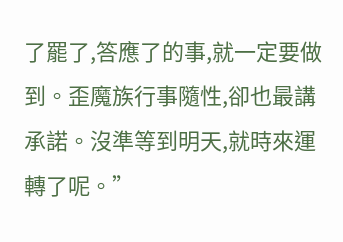了罷了,答應了的事,就一定要做到。歪魔族行事隨性,卻也最講承諾。沒準等到明天,就時來運轉了呢。”